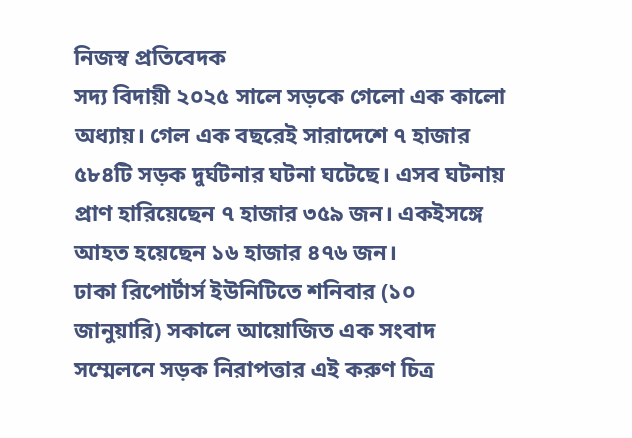নিজস্ব প্রতিবেদক
সদ্য বিদায়ী ২০২৫ সালে সড়কে গেলো এক কালো অধ্যায়। গেল এক বছরেই সারাদেশে ৭ হাজার ৫৮৪টি সড়ক দুর্ঘটনার ঘটনা ঘটেছে। এসব ঘটনায় প্রাণ হারিয়েছেন ৭ হাজার ৩৫৯ জন। একইসঙ্গে আহত হয়েছেন ১৬ হাজার ৪৭৬ জন।
ঢাকা রিপোর্টার্স ইউনিটিতে শনিবার (১০ জানুয়ারি) সকালে আয়োজিত এক সংবাদ সম্মেলনে সড়ক নিরাপত্তার এই করুণ চিত্র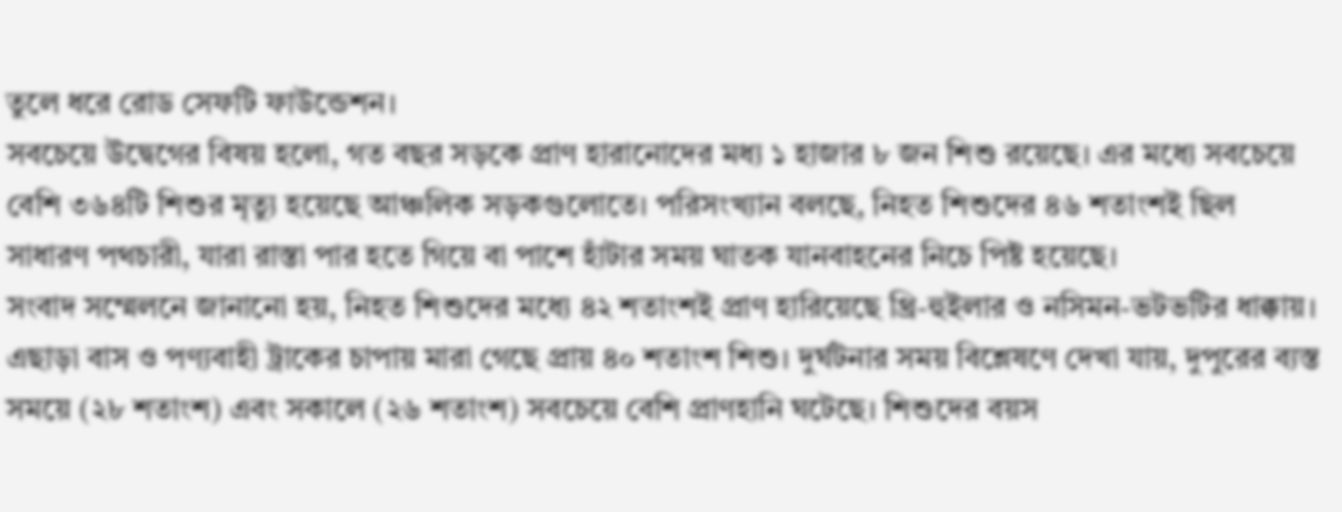তুলে ধরে রোড সেফটি ফাউন্ডেশন।
সবচেয়ে উদ্বেগের বিষয় হলো, গত বছর সড়কে প্রাণ হারানোদের মধ্য ১ হাজার ৮ জন শিশু রয়েছে। এর মধ্যে সবচেয়ে বেশি ৩৬৪টি শিশুর মৃত্যু হয়েছে আঞ্চলিক সড়কগুলোতে। পরিসংখ্যান বলছে, নিহত শিশুদের ৪৬ শতাংশই ছিল সাধারণ পথচারী, যারা রাস্তা পার হতে গিয়ে বা পাশে হাঁটার সময় ঘাতক যানবাহনের নিচে পিষ্ট হয়েছে।
সংবাদ সম্মেলনে জানানো হয়, নিহত শিশুদের মধ্যে ৪২ শতাংশই প্রাণ হারিয়েছে থ্রি-হুইলার ও নসিমন-ভটভটির ধাক্কায়। এছাড়া বাস ও পণ্যবাহী ট্রাকের চাপায় মারা গেছে প্রায় ৪০ শতাংশ শিশু। দুর্ঘটনার সময় বিশ্লেষণে দেখা যায়, দুপুরের ব্যস্ত সময়ে (২৮ শতাংশ) এবং সকালে (২৬ শতাংশ) সবচেয়ে বেশি প্রাণহানি ঘটেছে। শিশুদের বয়স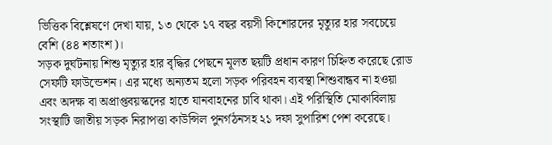ভিত্তিক বিশ্লেষণে দেখা যায়, ১৩ থেকে ১৭ বছর বয়সী কিশোরদের মৃত্যুর হার সবচেয়ে বেশি (৪৪ শতাংশ)।
সড়ক দুর্ঘটনায় শিশু মৃত্যুর হার বৃদ্ধির পেছনে মূলত ছয়টি প্রধান কারণ চিহ্নিত করেছে রোড সেফটি ফাউন্ডেশন। এর মধ্যে অন্যতম হলো সড়ক পরিবহন ব্যবস্থা শিশুবান্ধব না হওয়া এবং অদক্ষ বা অপ্রাপ্তবয়স্কদের হাতে যানবাহনের চাবি থাকা। এই পরিস্থিতি মোকাবিলায় সংস্থাটি জাতীয় সড়ক নিরাপত্তা কাউন্সিল পুনর্গঠনসহ ২১ দফা সুপারিশ পেশ করেছে।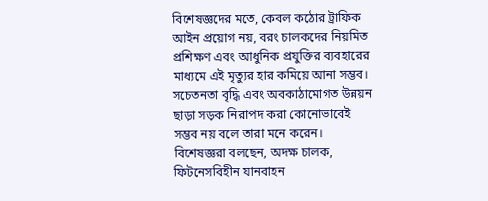বিশেষজ্ঞদের মতে, কেবল কঠোর ট্রাফিক আইন প্রয়োগ নয়, বরং চালকদের নিয়মিত প্রশিক্ষণ এবং আধুনিক প্রযুক্তির ব্যবহারের মাধ্যমে এই মৃত্যুর হার কমিয়ে আনা সম্ভব। সচেতনতা বৃদ্ধি এবং অবকাঠামোগত উন্নয়ন ছাড়া সড়ক নিরাপদ করা কোনোভাবেই সম্ভব নয় বলে তারা মনে করেন।
বিশেষজ্ঞরা বলছেন, অদক্ষ চালক, ফিটনেসবিহীন যানবাহন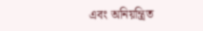এবং অনিয়ন্ত্রিত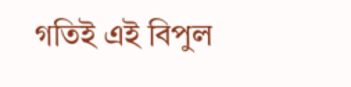গতিই এই বিপুল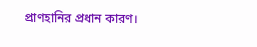প্রাণহানির প্রধান কারণ।